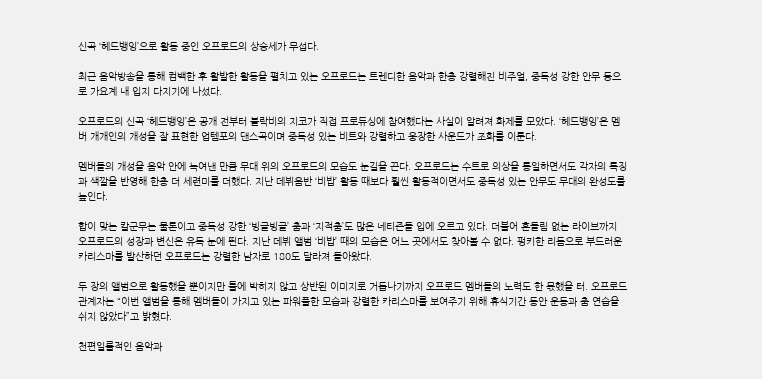신곡 ‘헤드뱅잉’으로 활동 중인 오프로드의 상승세가 무섭다.

최근 음악방송을 통해 컴백한 후 활발한 활동을 펼치고 있는 오프로드는 트렌디한 음악과 한층 강렬해진 비주얼, 중독성 강한 안무 등으로 가요계 내 입지 다지기에 나섰다.

오프로드의 신곡 ‘헤드뱅잉’은 공개 전부터 블락비의 지코가 직접 프로듀싱에 참여했다는 사실이 알려져 화제를 모았다. ‘헤드뱅잉’은 멤버 개개인의 개성을 잘 표현한 업템포의 댄스곡이며 중독성 있는 비트와 강렬하고 웅장한 사운드가 조화를 이룬다.

멤버들의 개성을 음악 안에 녹여낸 만큼 무대 위의 오프로드의 모습도 눈길을 끈다. 오프로드는 수트로 의상을 통일하면서도 각자의 특징과 색깔을 반영해 한층 더 세련미를 더했다. 지난 데뷔음반 ‘비밥’ 활동 때보다 훨씬 활동적이면서도 중독성 있는 안무도 무대의 완성도를 높인다.

합이 맞는 칼군무는 물론이고 중독성 강한 ‘빙글빙글’ 춤과 ‘지적춤’도 많은 네티즌들 입에 오르고 있다. 더불어 흔들림 없는 라이브까지 오프로드의 성장과 변신은 유독 눈에 띈다. 지난 데뷔 앨범 ‘비밥’ 때의 모습은 어느 곳에서도 찾아볼 수 없다. 펑키한 리듬으로 부드러운 카리스마를 발산하던 오프로드는 강렬한 남자로 180도 달라져 돌아왔다.

두 장의 앨범으로 활동했을 뿐이지만 틀에 박히지 않고 상반된 이미지로 거듭나기까지 오프로드 멤버들의 노력도 한 몫했을 터. 오프로드 관계자는 “이번 앨범을 통해 멤버들이 가지고 있는 파워풀한 모습과 강렬한 카리스마를 보여주기 위해 휴식기간 동안 운동과 춤 연습을 쉬지 않았다”고 밝혔다.

천편일률적인 음악과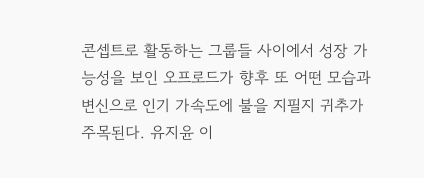콘셉트로 활동하는 그룹들 사이에서 성장 가능성을 보인 오프로드가 향후 또 어떤 모습과 변신으로 인기 가속도에 불을 지필지 귀추가 주목된다. 유지윤 이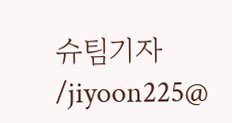슈팀기자 /jiyoon225@